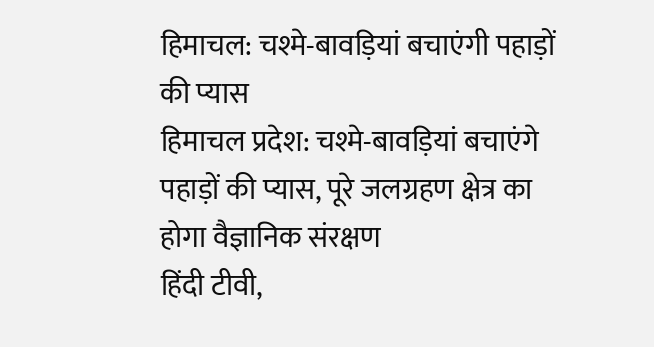हिमाचल: चश्मे-बावड़ियां बचाएंगी पहाड़ों की प्यास
हिमाचल प्रदेश: चश्मे-बावड़ियां बचाएंगे पहाड़ों की प्यास, पूरे जलग्रहण क्षेत्र का होगा वैज्ञानिक संरक्षण
हिंदी टीवी,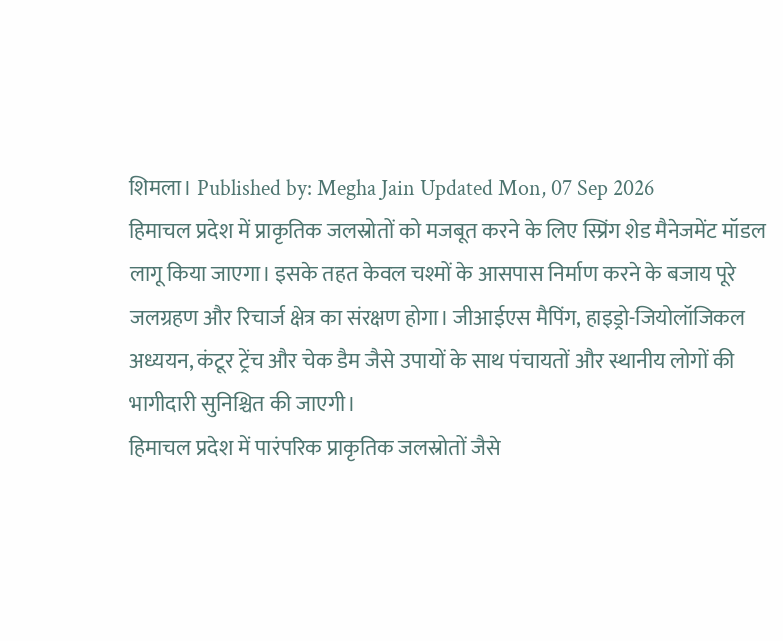शिमला। Published by: Megha Jain Updated Mon, 07 Sep 2026
हिमाचल प्रदेश में प्राकृतिक जलस्रोतों को मजबूत करने के लिए स्प्रिंग शेड मैनेजमेंट मॉडल लागू किया जाएगा। इसके तहत केवल चश्मों के आसपास निर्माण करने के बजाय पूरे जलग्रहण और रिचार्ज क्षेत्र का संरक्षण होगा। जीआईएस मैपिंग, हाइड्रो-जियोलॉजिकल अध्ययन, कंटूर ट्रेंच और चेक डैम जैसे उपायों के साथ पंचायतों और स्थानीय लोगों की भागीदारी सुनिश्चित की जाएगी।
हिमाचल प्रदेश में पारंपरिक प्राकृतिक जलस्रोतों जैसे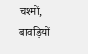चश्मों, बावड़ियों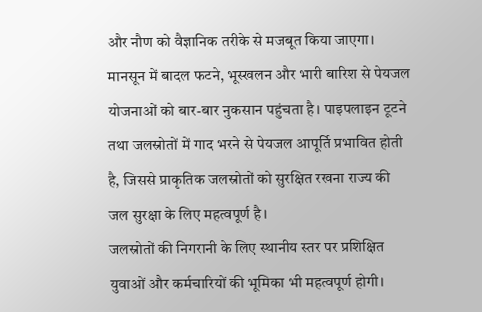और नौण को वैज्ञानिक तरीके से मजबूत किया जाएगा। मानसून में बादल फटने, भूस्खलन और भारी बारिश से पेयजल योजनाओं को बार-बार नुकसान पहुंचता है। पाइपलाइन टूटने तथा जलस्रोतों में गाद भरने से पेयजल आपूर्ति प्रभावित होती है, जिससे प्राकृतिक जलस्रोतों को सुरक्षित रखना राज्य की जल सुरक्षा के लिए महत्वपूर्ण है।
जलस्रोतों की निगरानी के लिए स्थानीय स्तर पर प्रशिक्षित युवाओं और कर्मचारियों की भूमिका भी महत्वपूर्ण होगी।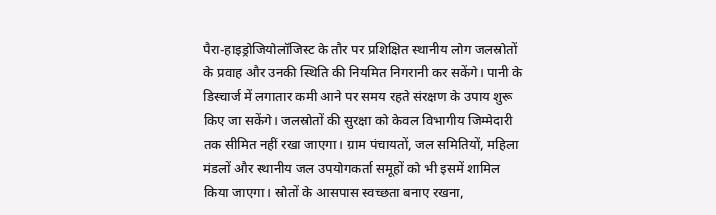पैरा-हाइड्रोजियोलॉजिस्ट के तौर पर प्रशिक्षित स्थानीय लोग जलस्रोतों के प्रवाह और उनकी स्थिति की नियमित निगरानी कर सकेंगे। पानी के डिस्चार्ज में लगातार कमी आने पर समय रहते संरक्षण के उपाय शुरू किए जा सकेंगे। जलस्रोतों की सुरक्षा को केवल विभागीय जिम्मेदारी तक सीमित नहीं रखा जाएगा। ग्राम पंचायतों, जल समितियों, महिला मंडलों और स्थानीय जल उपयोगकर्ता समूहों को भी इसमें शामिल किया जाएगा। स्रोतों के आसपास स्वच्छता बनाए रखना,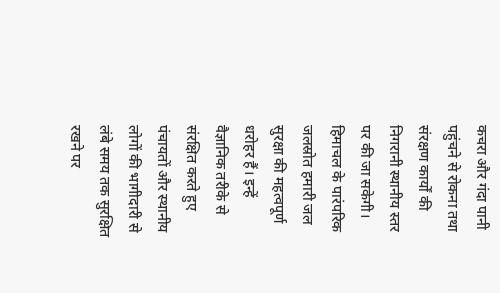कचरा और गंदा पानी पहुंचने से रोकना तथा संरक्षण कार्यों की निगरानी स्थानीय स्तर पर की जा सकेगी।
हिमाचल के पारंपरिक जलस्रोत हमारी जल सुरक्षा की महत्वपूर्ण धरोहर हैं। इन्हें वैज्ञानिक तरीके से संरक्षित करते हुए पंचायतों और स्थानीय लोगों की भागीदारी से लंबे समय तक सुरक्षित रखने पर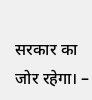सरकार का जोर रहेगा। –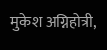मुकेश अग्निहोत्री,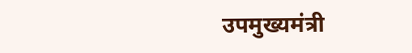उपमुख्यमंत्री